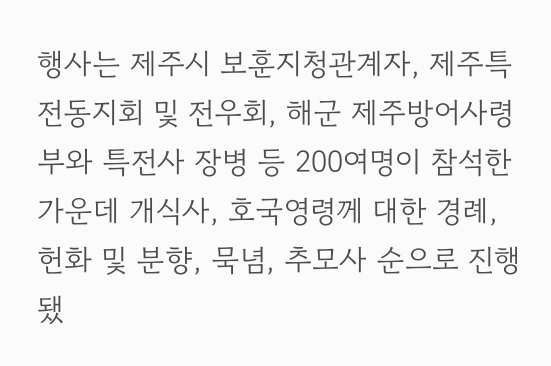행사는 제주시 보훈지청관계자, 제주특전동지회 및 전우회, 해군 제주방어사령부와 특전사 장병 등 200여명이 참석한 가운데 개식사, 호국영령께 대한 경례, 헌화 및 분향, 묵념, 추모사 순으로 진행됐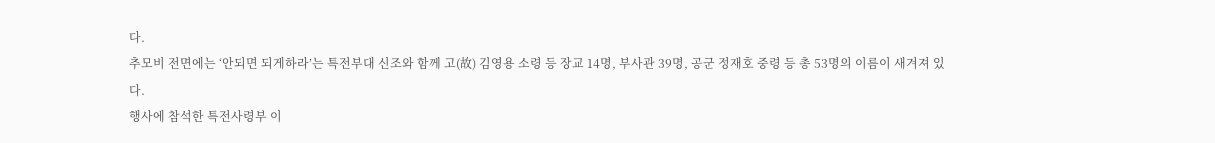다.
추모비 전면에는 ‘안되면 되게하라’는 특전부대 신조와 함께 고(故) 김영용 소령 등 장교 14명, 부사관 39명, 공군 정재호 중령 등 총 53명의 이름이 새겨져 있다.
행사에 참석한 특전사령부 이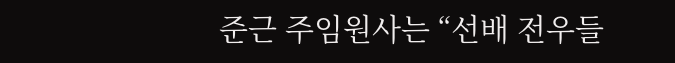준근 주임원사는 “선배 전우들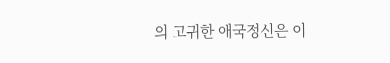의 고귀한 애국정신은 이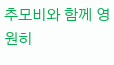추모비와 함께 영원히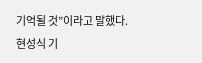기억될 것”이라고 말했다.
현성식 기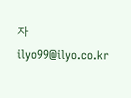자 ilyo99@ilyo.co.kr